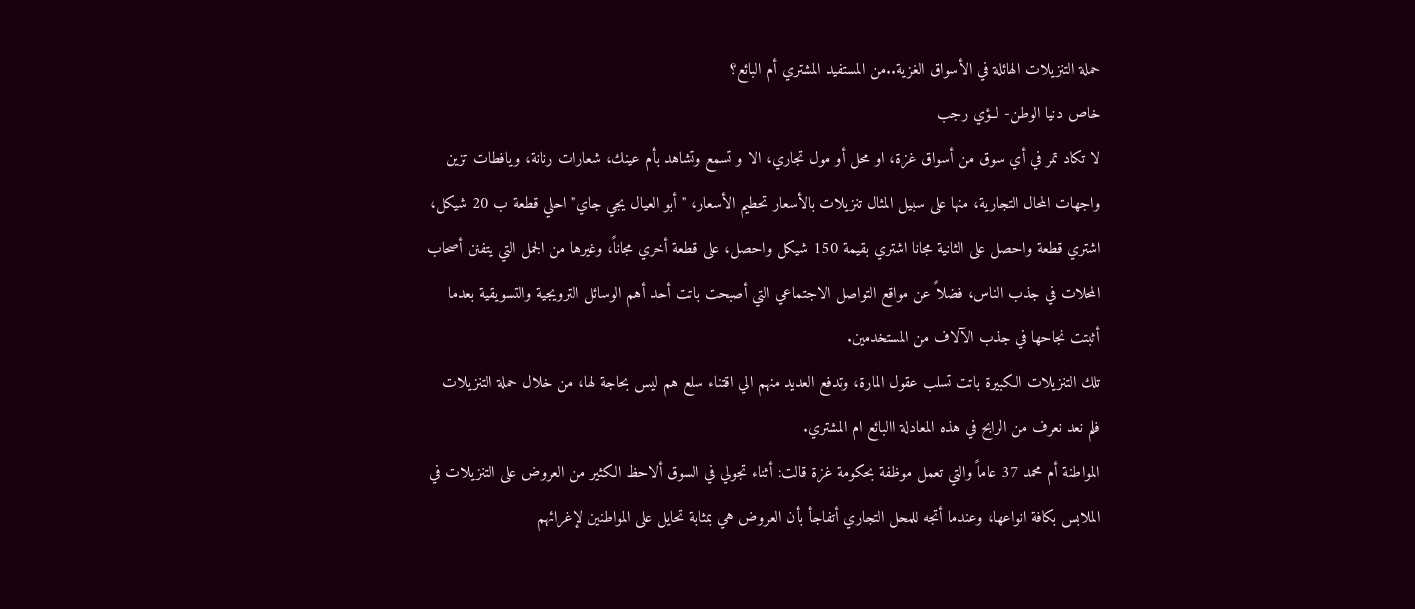حملة التنزيلات الهائلة في الأسواق الغزية..من المستفيد المشتري أم البائع؟
خاص دنيا الوطن- لــؤي رجب
لا تكاد تمر في أي سوق من أسواق غزة، او محل أو مول تجاري، الا و تسمع وتشاهد بأم عينك، شعارات رنانة، ويافطات تزين واجهات المحال التجارية، منها على سبيل المثال تنزيلات بالأسعار تحطيم الأسعار، "أبو العيال يجي جاي" احلي قطعة ب 20 شيكل، اشتري قطعة واحصل على الثانية مجانا اشتري بقيمة 150 شيكل واحصل، على قطعة أخري مجاناً، وغيرها من الجمل التي يتفنن أصحاب المحلات في جذب الناس، فضلاً عن مواقع التواصل الاجتماعي التي أصبحت باتت أحد أهم الوسائل الترويجية والتسويقية بعدما أثبتت نجاحها في جذب الآلاف من المستخدمين.
تلك التنزيلات الكبيرة باتت تسلب عقول المارة، وتدفع العديد منهم الي اقتناء سلع هم ليس بحاجة لها، من خلال حملة التنزيلات فلم نعد نعرف من الرابح في هذه المعادلة االبائع ام المشتري.
المواطنة أم محمد 37 عاماً والتي تعمل موظفة بحكومة غزة قالت: أثناء تجولي في السوق ألاحظ الكثير من العروض على التنزيلات في الملابس بكافة انواعها، وعندما أتجه للمحل التجاري أتفاجأ بأن العروض هي بمثابة تحايل على المواطنين لإغرائهم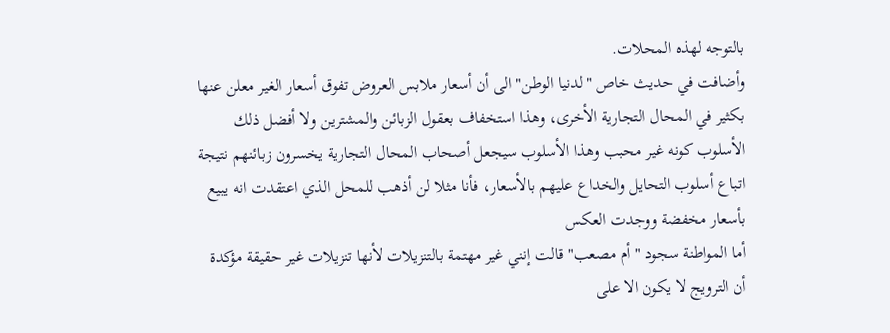بالتوجه لهذه المحلات.
وأضافت في حديث خاص "لدنيا الوطن" الى أن أسعار ملابس العروض تفوق أسعار الغير معلن عنها بكثير في المحال التجارية الأخرى، وهذا استخفاف بعقول الزبائن والمشترين ولا أفضل ذلك الأسلوب كونه غير محبب وهذا الأسلوب سيجعل أصحاب المحال التجارية يخسرون زبائنهم نتيجة اتباع أسلوب التحايل والخداع عليهم بالأسعار، فأنا مثلا لن أذهب للمحل الذي اعتقدت انه يبيع بأسعار مخفضة ووجدت العكس
أما المواطنة سجود "أم مصعب" قالت إنني غير مهتمة بالتنزيلات لأنها تنزيلات غير حقيقة مؤكدة أن الترويج لا يكون الا على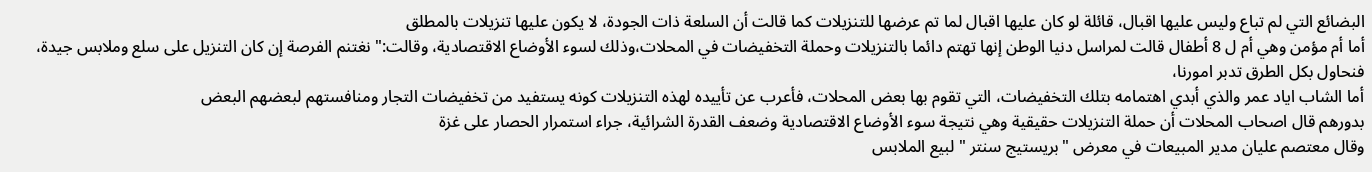البضائع التي لم تباع وليس عليها اقبال، قائلة لو كان عليها اقبال لما تم عرضها للتنزيلات كما قالت أن السلعة ذات الجودة، لا يكون عليها تنزيلات بالمطلق
أما أم مؤمن وهي أم ل 8 أطفال قالت لمراسل دنيا الوطن إنها تهتم دائما بالتنزيلات وحملة التخفيضات في المحلات،وذلك لسوء الأوضاع الاقتصادية، وقالت:" نغتنم الفرصة إن كان التنزيل على سلع وملابس جيدة، فنحاول بكل الطرق تدبر امورنا،
أما الشاب اياد عمر والذي أبدي اهتمامه بتلك التخفيضات، التي تقوم بها بعض المحلات، فأعرب عن تأييده لهذه التنزيلات كونه يستفيد من تخفيضات التجار ومنافستهم لبعضهم البعض
بدورهم قال اصحاب المحلات أن حملة التنزيلات حقيقية وهي نتيجة سوء الأوضاع الاقتصادية وضعف القدرة الشرائية، جراء استمرار الحصار على غزة
وقال معتصم عليان مدير المبيعات في معرض "بريستيج سنتر " لبيع الملابس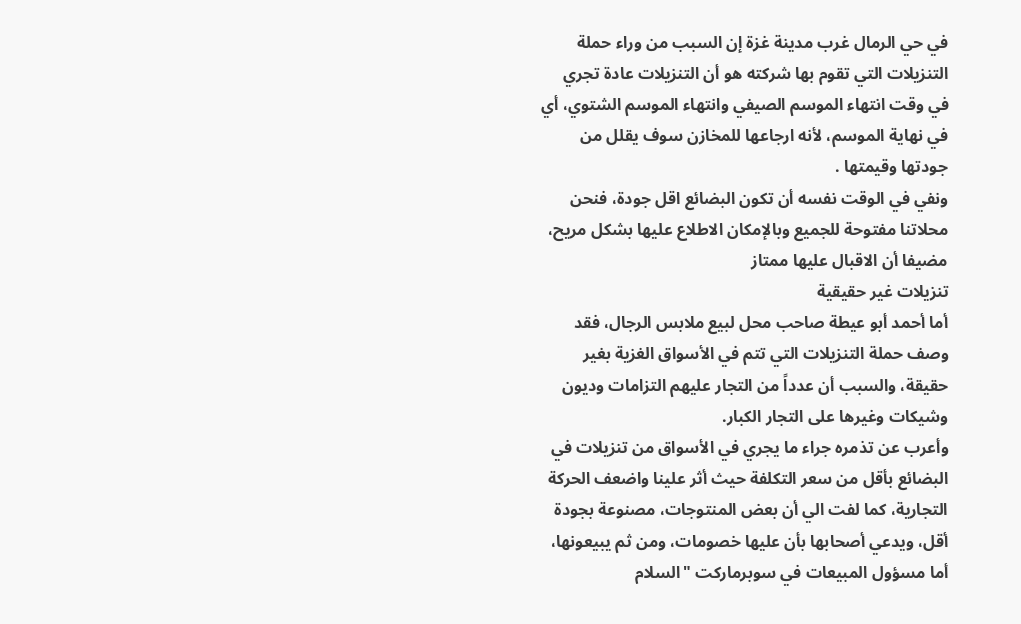في حي الرمال غرب مدينة غزة إن السبب من وراء حملة التنزيلات التي تقوم بها شركته هو أن التنزيلات عادة تجري في وقت انتهاء الموسم الصيفي وانتهاء الموسم الشتوي، أي في نهاية الموسم، لأنه ارجاعها للمخازن سوف يقلل من جودتها وقيمتها .
ونفي في الوقت نفسه أن تكون البضائع اقل جودة، فنحن محلاتنا مفتوحة للجميع وبالإمكان الاطلاع عليها بشكل مريح، مضيفا أن الاقبال عليها ممتاز
تنزيلات غير حقيقية
أما أحمد أبو عيطة صاحب محل لبيع ملابس الرجال، فقد وصف حملة التنزيلات التي تتم في الأسواق الغزية بغير حقيقة، والسبب أن عدداً من التجار عليهم التزامات وديون وشيكات وغيرها على التجار الكبار.
وأعرب عن تذمره جراء ما يجري في الأسواق من تنزيلات في البضائع بأقل من سعر التكلفة حيث أثر علينا واضعف الحركة التجارية، كما لفت الي أن بعض المنتوجات، مصنوعة بجودة أقل، ويدعي أصحابها بأن عليها خصومات، ومن ثم يبيعونها،
أما مسؤول المبيعات في سوبرماركت "السلام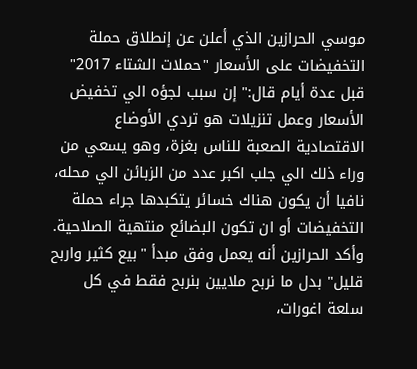موسي الحرازين الذي أعلن عن إنطلاق حملة التخفيضات على الأسعار "حملات الشتاء 2017" قبل عدة أيام قال:" إن سبب لجؤه الي تخفيض الأسعار وعمل تنزيلات هو تردي الأوضاع الاقتصادية الصعبة للناس بغزة، وهو يسعي من وراء ذلك الي جلب اكبر عدد من الزبائن الي محله، نافيا أن يكون هناك خسائر يتكبدها جراء حملة التخفيضات أو ان تكون البضائع منتهية الصلاحية.
وأكد الحرازين أنه يعمل وفق مبدأ "بيع كثير واربح قليل" بدل ما نربح ملايين بنربح فقط في كل سلعة اغورات،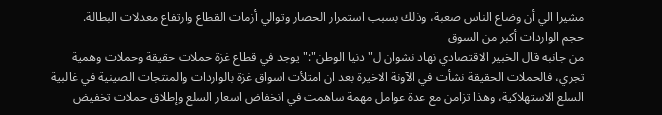مشيرا الي أن وضاع الناس صعبة، وذلك بسبب استمرار الحصار وتوالي أزمات القطاع وارتفاع معدلات البطالة.
حجم الواردات أكبر من السوق
من جانبه قال الخبير الاقتصادي نهاد نشوان ل" دنيا الوطن":" يوجد في قطاع غزة حملات حقيقة وحملات وهمية تجري، فالحملات الحقيقة نشأت في الآونة الاخيرة بعد ان امتلأت اسواق غزة بالواردات والمنتجات الصينية في غالبية السلع الاستهلاكية، وهذا تزامن مع عدة عوامل مهمة ساهمت في انخفاض اسعار السلع وإطلاق حملات تخفيض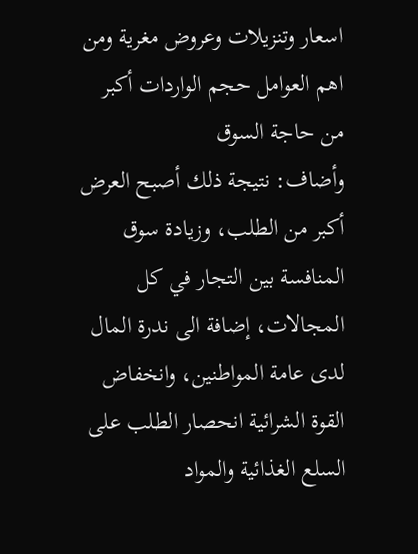اسعار وتنزيلات وعروض مغرية ومن اهم العوامل حجم الواردات أكبر من حاجة السوق
وأضاف: نتيجة ذلك أصبح العرض أكبر من الطلب، وزيادة سوق المنافسة بين التجار في كل المجالات، إضافة الى ندرة المال لدى عامة المواطنين، وانخفاض القوة الشرائية انحصار الطلب على السلع الغذائية والمواد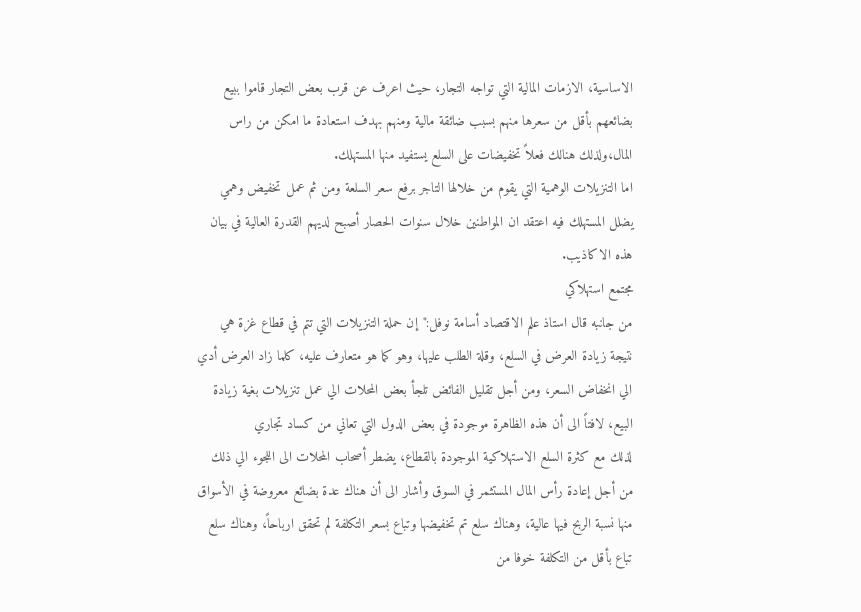الاساسية، الازمات المالية التي تواجه التجار، حيث اعرف عن قرب بعض التجار قاموا ببيع بضائعهم بأقل من سعرها منهم بسبب ضائقة مالية ومنهم بهدف استعادة ما امكن من راس المال،ولذلك هنالك فعلاً تخفيضات على السلع يستفيد منها المستهلك.
اما التنزيلات الوهمية التي يقوم من خلالها التاجر برفع سعر السلعة ومن ثم عمل تخفيض وهمي يضلل المستهلك فيه اعتقد ان المواطنين خلال سنوات الحصار أصبح لديهم القدرة العالية في بيان هذه الاكاذيب.
مجتمع استهلاكي
من جانبه قال استاذ علم الاقتصاد أسامة نوفل:"إن حملة التنزيلات التي تتم في قطاع غزة هي نتيجة زيادة العرض في السلع، وقلة الطلب عليها، وهو كما هو متعارف عليه، كلما زاد العرض أدي الي انخفاض السعر، ومن أجل تقليل الفائض تلجأ بعض المحلات الي عمل تنزيلات بغية زيادة البيع، لافتاً الى أن هذه الظاهرة موجودة في بعض الدول التي تعاني من كساد تجاري
لذلك مع كثرة السلع الاستهلاكية الموجودة بالقطاع، يضطر أصحاب المحلات الى اللجوء الي ذلك من أجل إعادة رأس المال المستثمر في السوق وأشار الى أن هناك عدة بضائع معروضة في الأسواق منها نسبة الربح فيها عالية، وهناك سلع تم تخفيضها وتباع بسعر التكلفة لم تحقق ارباحاً، وهناك سلع تباع بأقل من التكلفة خوفا من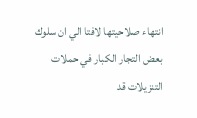انتهاء صلاحيتها لافتا الي ان سلوك بعض التجار الكبار في حملات التنزيلات قد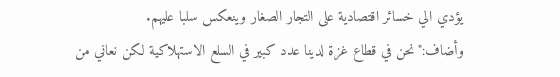يؤدي الي خسائر اقتصادية على التجار الصغار وينعكس سلبا عليهم.
وأضاف:"نحن في قطاع غزة لدينا عدد كبير في السلع الاستهلاكية لكن نعاني من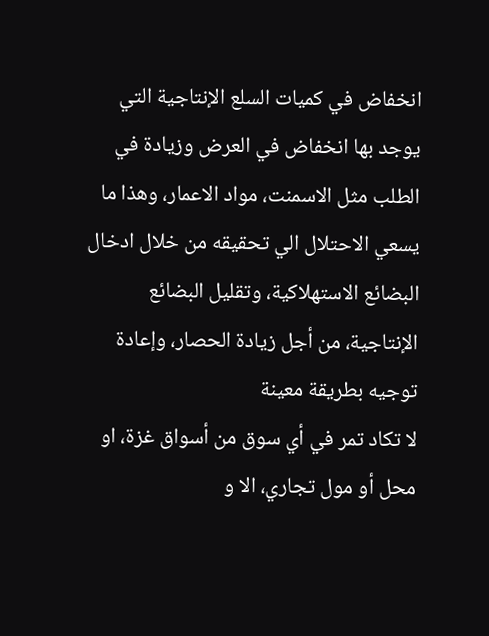انخفاض في كميات السلع الإنتاجية التي يوجد بها انخفاض في العرض وزيادة في الطلب مثل الاسمنت، مواد الاعمار، وهذا ما يسعي الاحتلال الي تحقيقه من خلال ادخال البضائع الاستهلاكية، وتقليل البضائع الإنتاجية، من أجل زيادة الحصار، وإعادة توجيه بطريقة معينة
لا تكاد تمر في أي سوق من أسواق غزة، او محل أو مول تجاري، الا و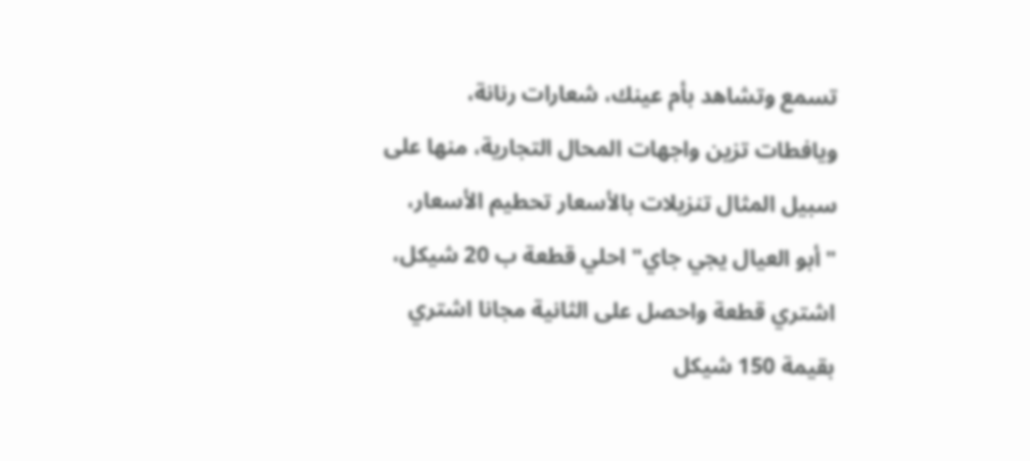تسمع وتشاهد بأم عينك، شعارات رنانة، ويافطات تزين واجهات المحال التجارية، منها على سبيل المثال تنزيلات بالأسعار تحطيم الأسعار، "أبو العيال يجي جاي" احلي قطعة ب 20 شيكل، اشتري قطعة واحصل على الثانية مجانا اشتري بقيمة 150 شيكل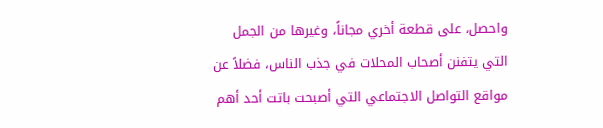واحصل، على قطعة أخري مجاناً، وغيرها من الجمل التي يتفنن أصحاب المحلات في جذب الناس، فضلاً عن مواقع التواصل الاجتماعي التي أصبحت باتت أحد أهم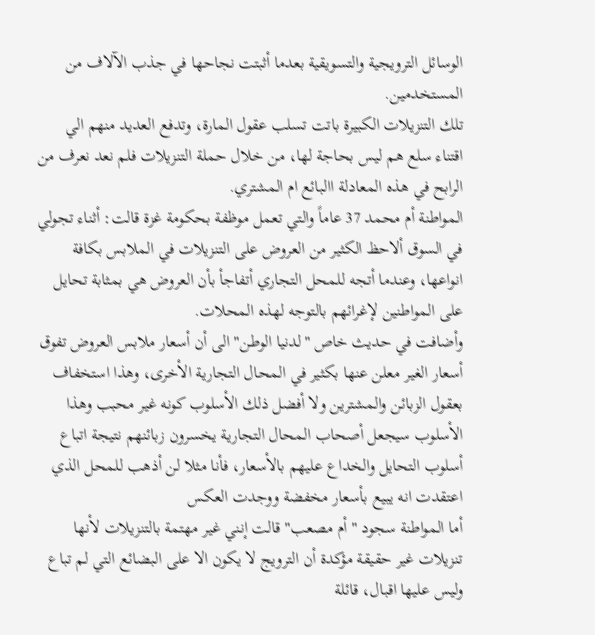الوسائل الترويجية والتسويقية بعدما أثبتت نجاحها في جذب الآلاف من المستخدمين.
تلك التنزيلات الكبيرة باتت تسلب عقول المارة، وتدفع العديد منهم الي اقتناء سلع هم ليس بحاجة لها، من خلال حملة التنزيلات فلم نعد نعرف من الرابح في هذه المعادلة االبائع ام المشتري.
المواطنة أم محمد 37 عاماً والتي تعمل موظفة بحكومة غزة قالت: أثناء تجولي في السوق ألاحظ الكثير من العروض على التنزيلات في الملابس بكافة انواعها، وعندما أتجه للمحل التجاري أتفاجأ بأن العروض هي بمثابة تحايل على المواطنين لإغرائهم بالتوجه لهذه المحلات.
وأضافت في حديث خاص "لدنيا الوطن" الى أن أسعار ملابس العروض تفوق أسعار الغير معلن عنها بكثير في المحال التجارية الأخرى، وهذا استخفاف بعقول الزبائن والمشترين ولا أفضل ذلك الأسلوب كونه غير محبب وهذا الأسلوب سيجعل أصحاب المحال التجارية يخسرون زبائنهم نتيجة اتباع أسلوب التحايل والخداع عليهم بالأسعار، فأنا مثلا لن أذهب للمحل الذي اعتقدت انه يبيع بأسعار مخفضة ووجدت العكس
أما المواطنة سجود "أم مصعب" قالت إنني غير مهتمة بالتنزيلات لأنها تنزيلات غير حقيقة مؤكدة أن الترويج لا يكون الا على البضائع التي لم تباع وليس عليها اقبال، قائلة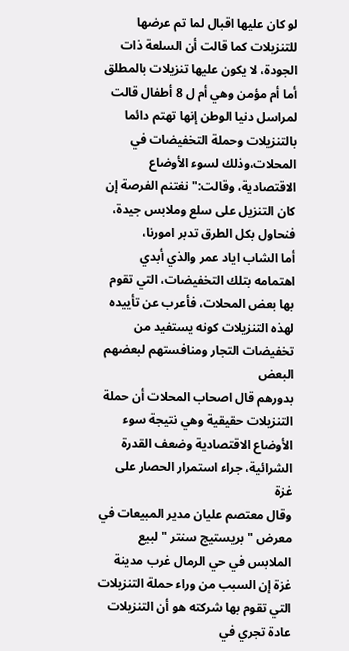لو كان عليها اقبال لما تم عرضها للتنزيلات كما قالت أن السلعة ذات الجودة، لا يكون عليها تنزيلات بالمطلق
أما أم مؤمن وهي أم ل 8 أطفال قالت لمراسل دنيا الوطن إنها تهتم دائما بالتنزيلات وحملة التخفيضات في المحلات،وذلك لسوء الأوضاع الاقتصادية، وقالت:" نغتنم الفرصة إن كان التنزيل على سلع وملابس جيدة، فنحاول بكل الطرق تدبر امورنا،
أما الشاب اياد عمر والذي أبدي اهتمامه بتلك التخفيضات، التي تقوم بها بعض المحلات، فأعرب عن تأييده لهذه التنزيلات كونه يستفيد من تخفيضات التجار ومنافستهم لبعضهم البعض
بدورهم قال اصحاب المحلات أن حملة التنزيلات حقيقية وهي نتيجة سوء الأوضاع الاقتصادية وضعف القدرة الشرائية، جراء استمرار الحصار على غزة
وقال معتصم عليان مدير المبيعات في معرض "بريستيج سنتر " لبيع الملابس في حي الرمال غرب مدينة غزة إن السبب من وراء حملة التنزيلات التي تقوم بها شركته هو أن التنزيلات عادة تجري في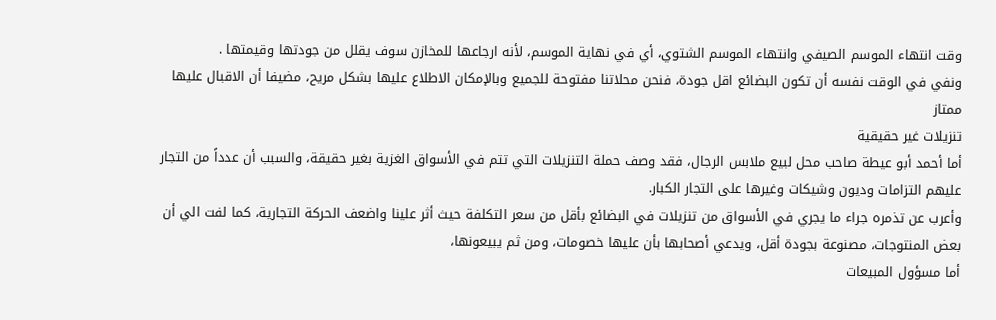وقت انتهاء الموسم الصيفي وانتهاء الموسم الشتوي، أي في نهاية الموسم، لأنه ارجاعها للمخازن سوف يقلل من جودتها وقيمتها .
ونفي في الوقت نفسه أن تكون البضائع اقل جودة، فنحن محلاتنا مفتوحة للجميع وبالإمكان الاطلاع عليها بشكل مريح، مضيفا أن الاقبال عليها ممتاز
تنزيلات غير حقيقية
أما أحمد أبو عيطة صاحب محل لبيع ملابس الرجال، فقد وصف حملة التنزيلات التي تتم في الأسواق الغزية بغير حقيقة، والسبب أن عدداً من التجار عليهم التزامات وديون وشيكات وغيرها على التجار الكبار.
وأعرب عن تذمره جراء ما يجري في الأسواق من تنزيلات في البضائع بأقل من سعر التكلفة حيث أثر علينا واضعف الحركة التجارية، كما لفت الي أن بعض المنتوجات، مصنوعة بجودة أقل، ويدعي أصحابها بأن عليها خصومات، ومن ثم يبيعونها،
أما مسؤول المبيعات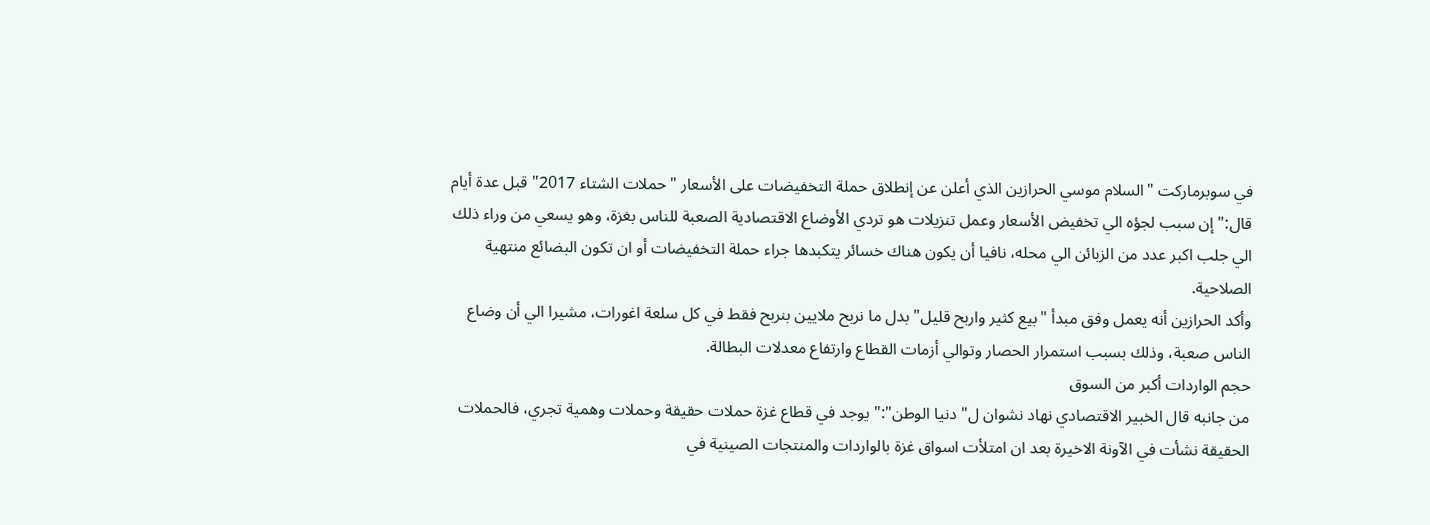في سوبرماركت "السلام موسي الحرازين الذي أعلن عن إنطلاق حملة التخفيضات على الأسعار "حملات الشتاء 2017" قبل عدة أيام قال:" إن سبب لجؤه الي تخفيض الأسعار وعمل تنزيلات هو تردي الأوضاع الاقتصادية الصعبة للناس بغزة، وهو يسعي من وراء ذلك الي جلب اكبر عدد من الزبائن الي محله، نافيا أن يكون هناك خسائر يتكبدها جراء حملة التخفيضات أو ان تكون البضائع منتهية الصلاحية.
وأكد الحرازين أنه يعمل وفق مبدأ "بيع كثير واربح قليل" بدل ما نربح ملايين بنربح فقط في كل سلعة اغورات، مشيرا الي أن وضاع الناس صعبة، وذلك بسبب استمرار الحصار وتوالي أزمات القطاع وارتفاع معدلات البطالة.
حجم الواردات أكبر من السوق
من جانبه قال الخبير الاقتصادي نهاد نشوان ل" دنيا الوطن":" يوجد في قطاع غزة حملات حقيقة وحملات وهمية تجري، فالحملات الحقيقة نشأت في الآونة الاخيرة بعد ان امتلأت اسواق غزة بالواردات والمنتجات الصينية في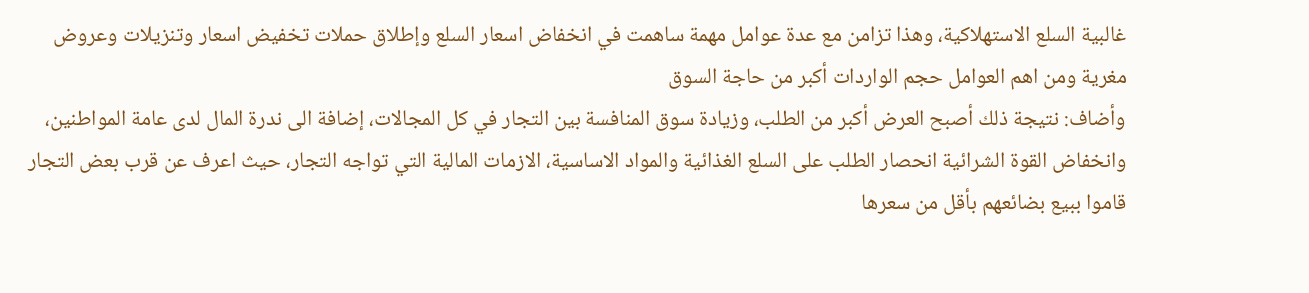غالبية السلع الاستهلاكية، وهذا تزامن مع عدة عوامل مهمة ساهمت في انخفاض اسعار السلع وإطلاق حملات تخفيض اسعار وتنزيلات وعروض مغرية ومن اهم العوامل حجم الواردات أكبر من حاجة السوق
وأضاف: نتيجة ذلك أصبح العرض أكبر من الطلب، وزيادة سوق المنافسة بين التجار في كل المجالات، إضافة الى ندرة المال لدى عامة المواطنين، وانخفاض القوة الشرائية انحصار الطلب على السلع الغذائية والمواد الاساسية، الازمات المالية التي تواجه التجار، حيث اعرف عن قرب بعض التجار قاموا ببيع بضائعهم بأقل من سعرها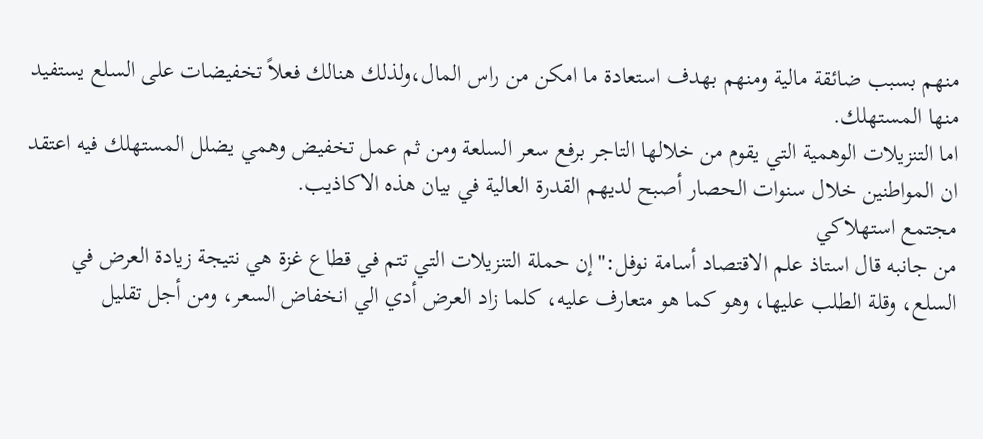منهم بسبب ضائقة مالية ومنهم بهدف استعادة ما امكن من راس المال،ولذلك هنالك فعلاً تخفيضات على السلع يستفيد منها المستهلك.
اما التنزيلات الوهمية التي يقوم من خلالها التاجر برفع سعر السلعة ومن ثم عمل تخفيض وهمي يضلل المستهلك فيه اعتقد ان المواطنين خلال سنوات الحصار أصبح لديهم القدرة العالية في بيان هذه الاكاذيب.
مجتمع استهلاكي
من جانبه قال استاذ علم الاقتصاد أسامة نوفل:"إن حملة التنزيلات التي تتم في قطاع غزة هي نتيجة زيادة العرض في السلع، وقلة الطلب عليها، وهو كما هو متعارف عليه، كلما زاد العرض أدي الي انخفاض السعر، ومن أجل تقليل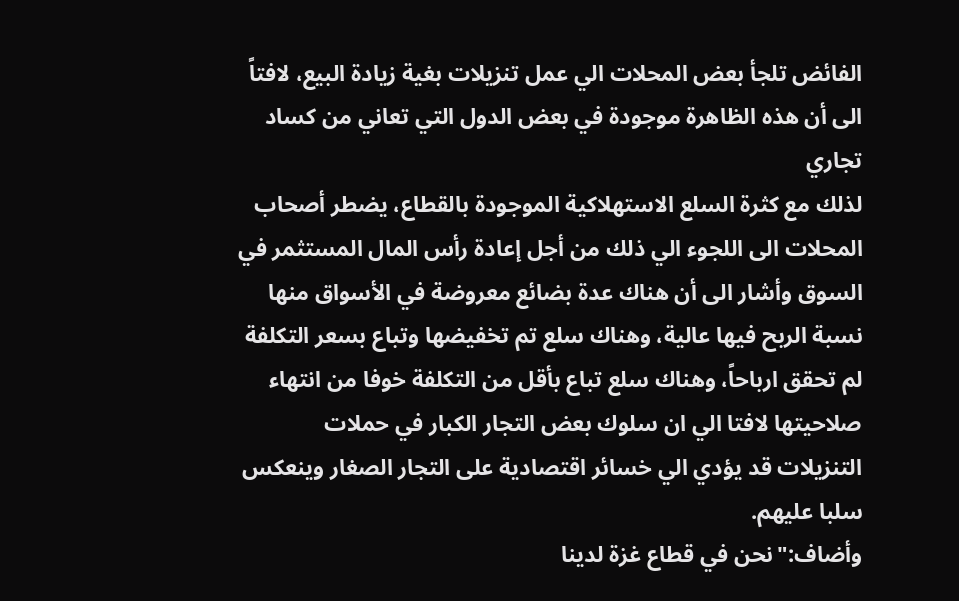الفائض تلجأ بعض المحلات الي عمل تنزيلات بغية زيادة البيع، لافتاً الى أن هذه الظاهرة موجودة في بعض الدول التي تعاني من كساد تجاري
لذلك مع كثرة السلع الاستهلاكية الموجودة بالقطاع، يضطر أصحاب المحلات الى اللجوء الي ذلك من أجل إعادة رأس المال المستثمر في السوق وأشار الى أن هناك عدة بضائع معروضة في الأسواق منها نسبة الربح فيها عالية، وهناك سلع تم تخفيضها وتباع بسعر التكلفة لم تحقق ارباحاً، وهناك سلع تباع بأقل من التكلفة خوفا من انتهاء صلاحيتها لافتا الي ان سلوك بعض التجار الكبار في حملات التنزيلات قد يؤدي الي خسائر اقتصادية على التجار الصغار وينعكس سلبا عليهم.
وأضاف:"نحن في قطاع غزة لدينا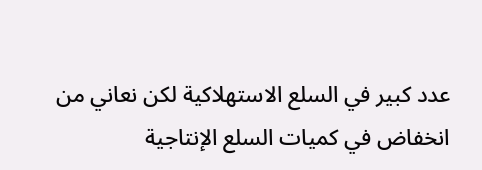عدد كبير في السلع الاستهلاكية لكن نعاني من انخفاض في كميات السلع الإنتاجية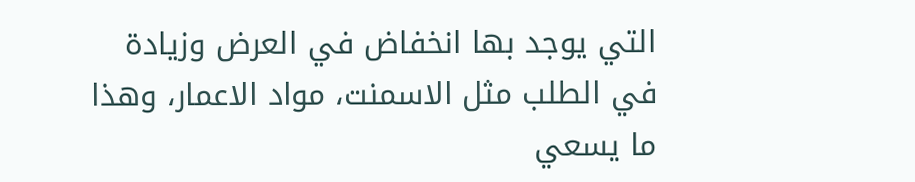التي يوجد بها انخفاض في العرض وزيادة في الطلب مثل الاسمنت، مواد الاعمار، وهذا ما يسعي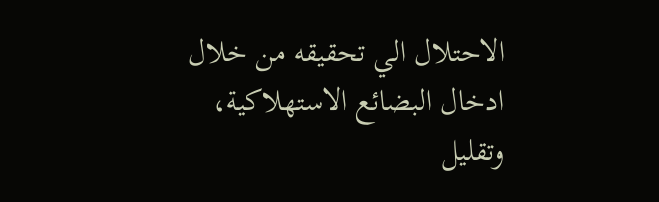الاحتلال الي تحقيقه من خلال ادخال البضائع الاستهلاكية، وتقليل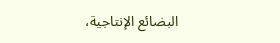البضائع الإنتاجية،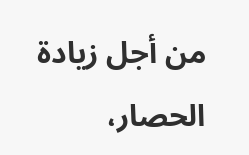من أجل زيادة الحصار،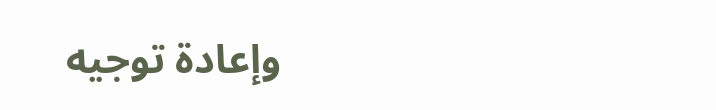وإعادة توجيه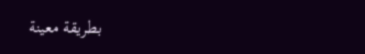بطريقة معينة